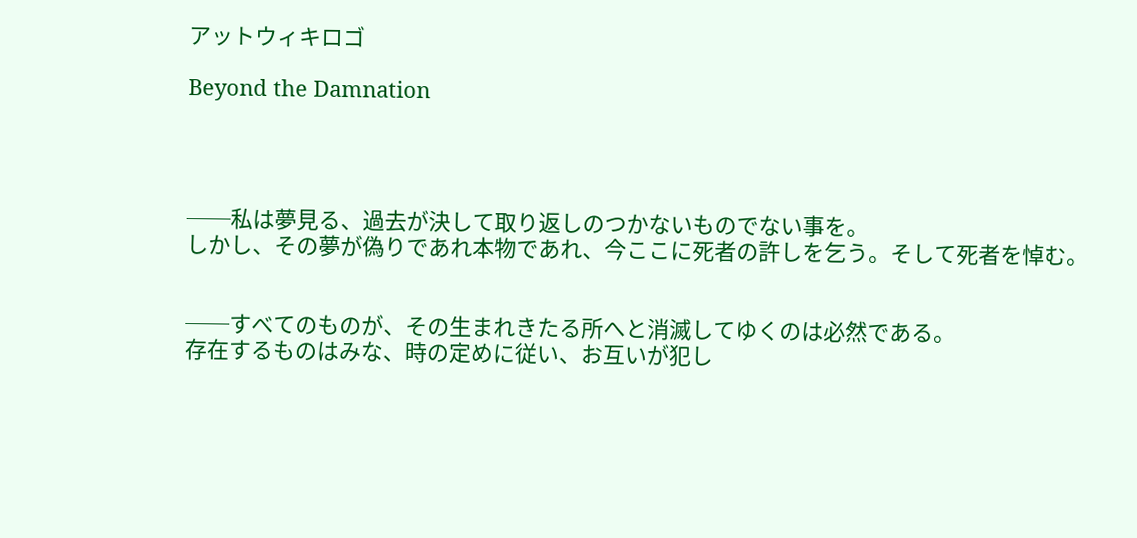アットウィキロゴ

Beyond the Damnation




──私は夢見る、過去が決して取り返しのつかないものでない事を。
しかし、その夢が偽りであれ本物であれ、今ここに死者の許しを乞う。そして死者を悼む。


──すべてのものが、その生まれきたる所へと消滅してゆくのは必然である。
存在するものはみな、時の定めに従い、お互いが犯し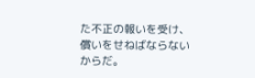た不正の報いを受け、償いをせねばならないからだ。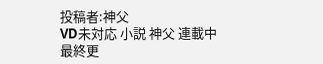投稿者:神父
VD未対応 小説 神父 連載中
最終更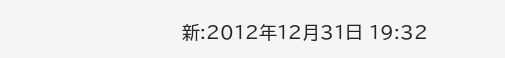新:2012年12月31日 19:32